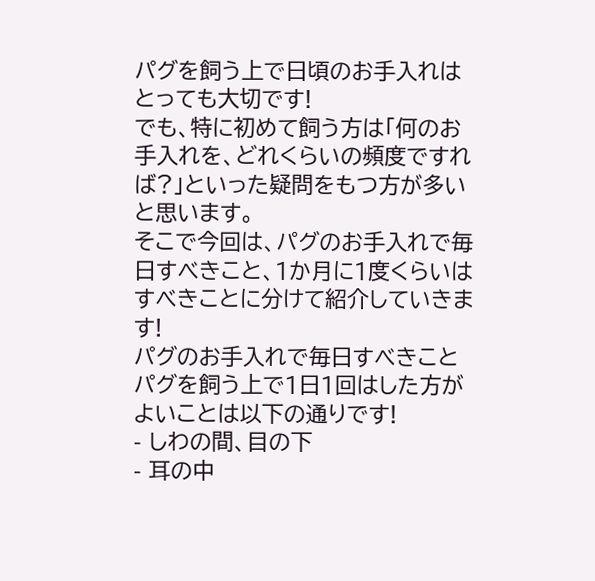パグを飼う上で日頃のお手入れはとっても大切です!
でも、特に初めて飼う方は「何のお手入れを、どれくらいの頻度ですれば?」といった疑問をもつ方が多いと思います。
そこで今回は、パグのお手入れで毎日すべきこと、1か月に1度くらいはすべきことに分けて紹介していきます!
パグのお手入れで毎日すべきこと
パグを飼う上で1日1回はした方がよいことは以下の通りです!
- しわの間、目の下
- 耳の中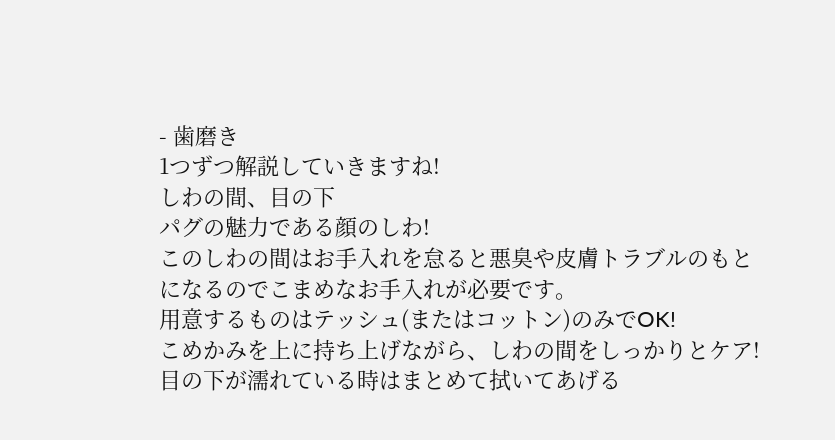- 歯磨き
1つずつ解説していきますね!
しわの間、目の下
パグの魅力である顔のしわ!
このしわの間はお手入れを怠ると悪臭や皮膚トラブルのもとになるのでこまめなお手入れが必要です。
用意するものはテッシュ(またはコットン)のみでOK!
こめかみを上に持ち上げながら、しわの間をしっかりとケア!目の下が濡れている時はまとめて拭いてあげる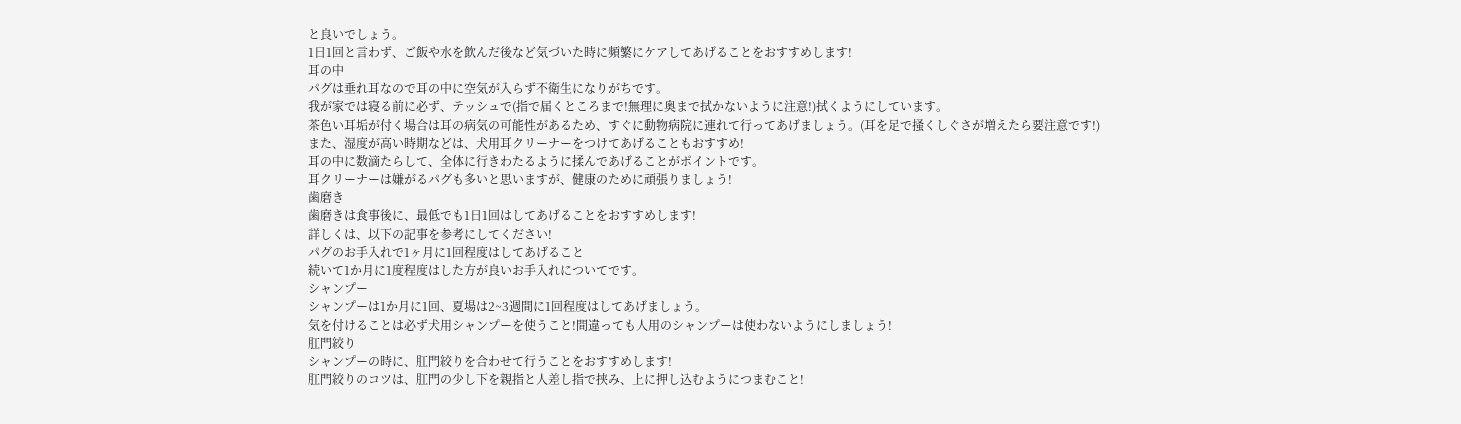と良いでしょう。
1日1回と言わず、ご飯や水を飲んだ後など気づいた時に頻繁にケアしてあげることをおすすめします!
耳の中
パグは垂れ耳なので耳の中に空気が入らず不衛生になりがちです。
我が家では寝る前に必ず、テッシュで(指で届くところまで!無理に奥まで拭かないように注意!)拭くようにしています。
茶色い耳垢が付く場合は耳の病気の可能性があるため、すぐに動物病院に連れて行ってあげましょう。(耳を足で掻くしぐさが増えたら要注意です!)
また、湿度が高い時期などは、犬用耳クリーナーをつけてあげることもおすすめ!
耳の中に数滴たらして、全体に行きわたるように揉んであげることがポイントです。
耳クリーナーは嫌がるパグも多いと思いますが、健康のために頑張りましょう!
歯磨き
歯磨きは食事後に、最低でも1日1回はしてあげることをおすすめします!
詳しくは、以下の記事を参考にしてください!
パグのお手入れで1ヶ月に1回程度はしてあげること
続いて1か月に1度程度はした方が良いお手入れについてです。
シャンプー
シャンプーは1か月に1回、夏場は2~3週間に1回程度はしてあげましょう。
気を付けることは必ず犬用シャンプーを使うこと!間違っても人用のシャンプーは使わないようにしましょう!
肛門絞り
シャンプーの時に、肛門絞りを合わせて行うことをおすすめします!
肛門絞りのコツは、肛門の少し下を親指と人差し指で挟み、上に押し込むようにつまむこと!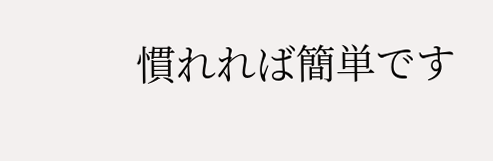慣れれば簡単です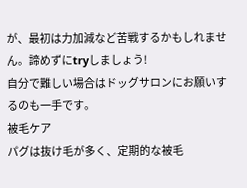が、最初は力加減など苦戦するかもしれません。諦めずにtryしましょう!
自分で難しい場合はドッグサロンにお願いするのも一手です。
被毛ケア
パグは抜け毛が多く、定期的な被毛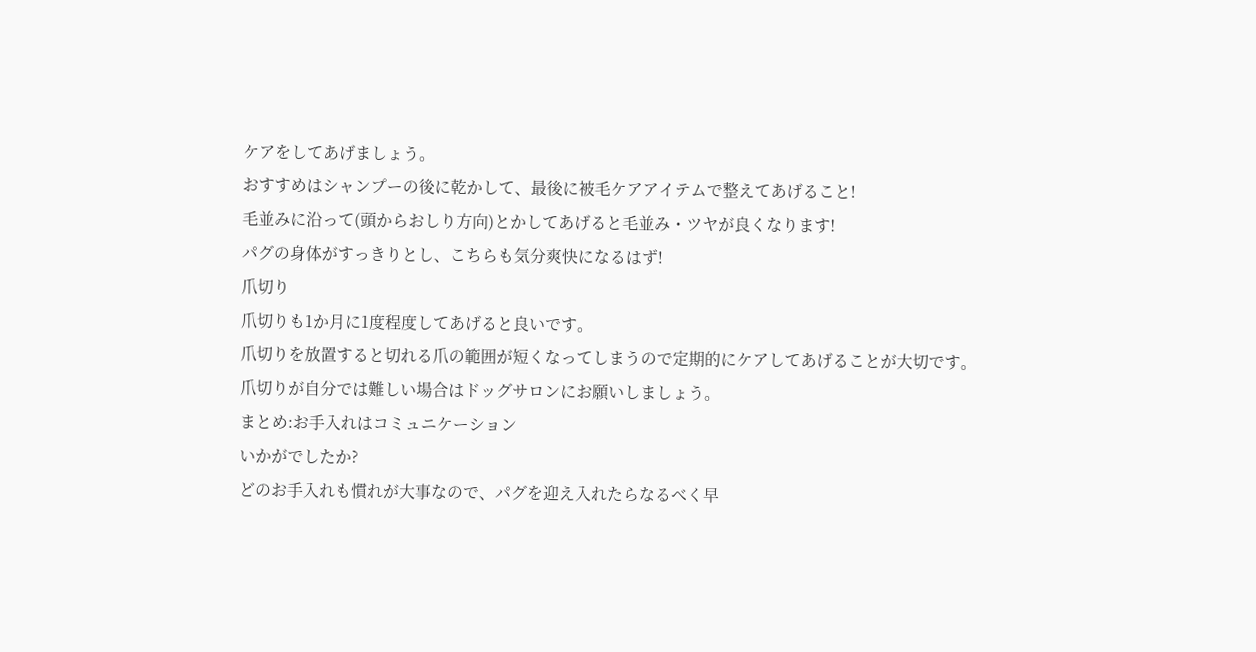ケアをしてあげましょう。
おすすめはシャンプーの後に乾かして、最後に被毛ケアアイテムで整えてあげること!
毛並みに沿って(頭からおしり方向)とかしてあげると毛並み・ツヤが良くなります!
パグの身体がすっきりとし、こちらも気分爽快になるはず!
爪切り
爪切りも1か月に1度程度してあげると良いです。
爪切りを放置すると切れる爪の範囲が短くなってしまうので定期的にケアしてあげることが大切です。
爪切りが自分では難しい場合はドッグサロンにお願いしましょう。
まとめ:お手入れはコミュニケーション
いかがでしたか?
どのお手入れも慣れが大事なので、パグを迎え入れたらなるべく早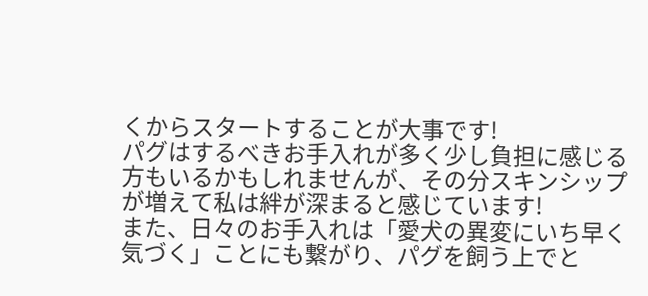くからスタートすることが大事です!
パグはするべきお手入れが多く少し負担に感じる方もいるかもしれませんが、その分スキンシップが増えて私は絆が深まると感じています!
また、日々のお手入れは「愛犬の異変にいち早く気づく」ことにも繋がり、パグを飼う上でと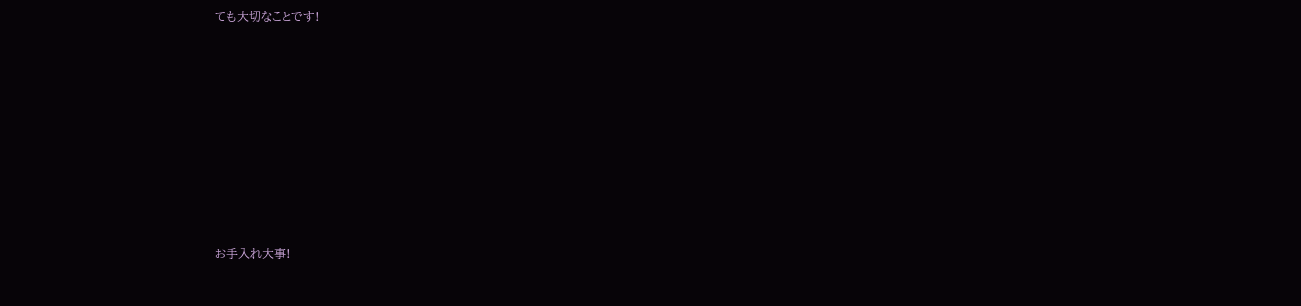ても大切なことです!

















お手入れ大事!